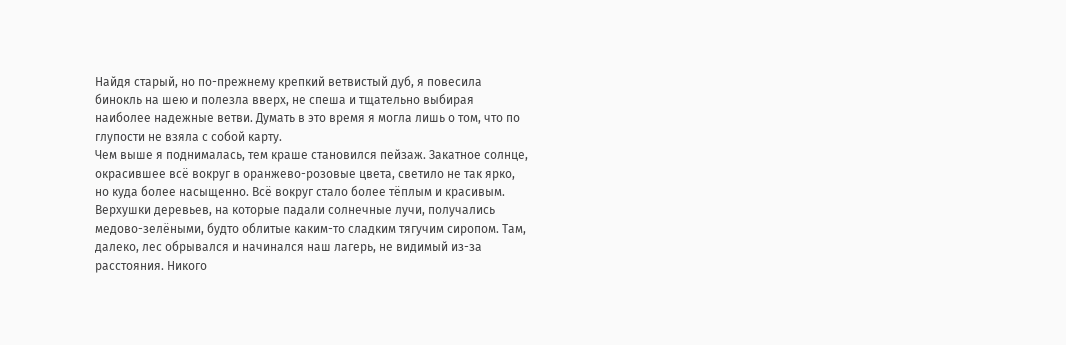Найдя старый, но по-прежнему крепкий ветвистый дуб, я повесила бинокль на шею и полезла вверх, не спеша и тщательно выбирая наиболее надежные ветви. Думать в это время я могла лишь о том, что по глупости не взяла с собой карту.
Чем выше я поднималась, тем краше становился пейзаж. Закатное солнце, окрасившее всё вокруг в оранжево-розовые цвета, светило не так ярко, но куда более насыщенно. Всё вокруг стало более тёплым и красивым. Верхушки деревьев, на которые падали солнечные лучи, получались медово-зелёными, будто облитые каким-то сладким тягучим сиропом. Там, далеко, лес обрывался и начинался наш лагерь, не видимый из-за расстояния. Никого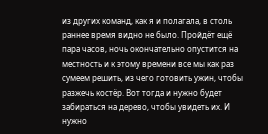из других команд, как я и полагала, в столь раннее время видно не было. Пройдёт ещё пара часов, ночь окончательно опустится на местность и к этому времени все мы как раз сумеем решить, из чего готовить ужин, чтобы разжечь костёр. Вот тогда и нужно будет забираться на дерево, чтобы увидеть их. И нужно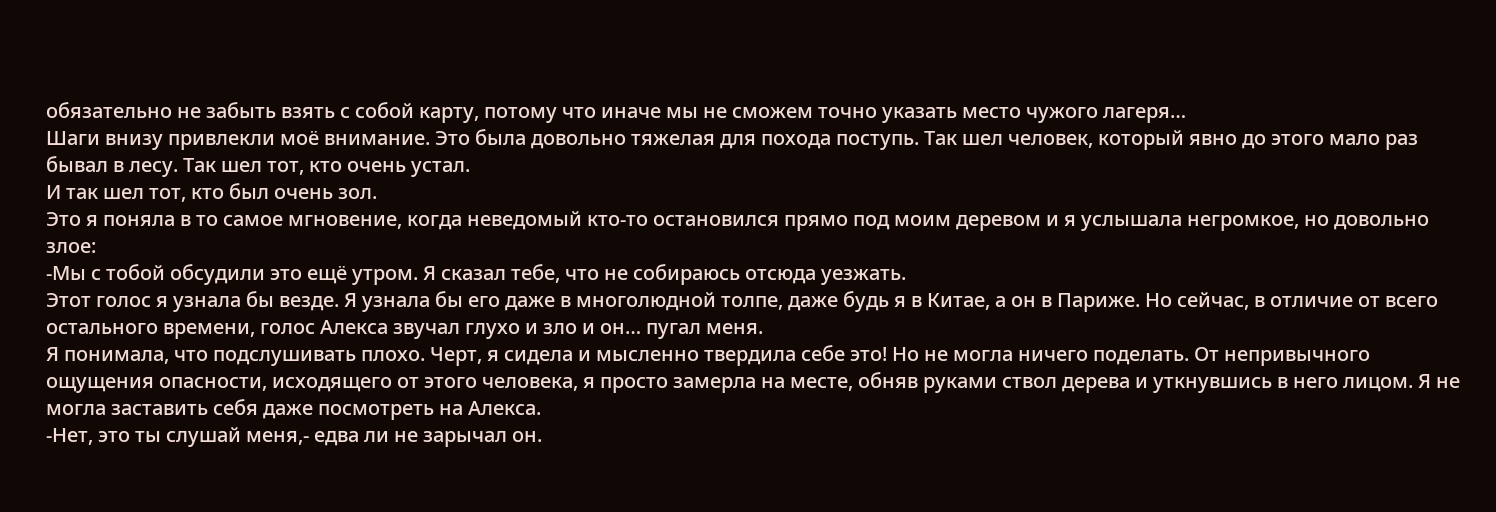обязательно не забыть взять с собой карту, потому что иначе мы не сможем точно указать место чужого лагеря…
Шаги внизу привлекли моё внимание. Это была довольно тяжелая для похода поступь. Так шел человек, который явно до этого мало раз бывал в лесу. Так шел тот, кто очень устал.
И так шел тот, кто был очень зол.
Это я поняла в то самое мгновение, когда неведомый кто-то остановился прямо под моим деревом и я услышала негромкое, но довольно злое:
-Мы с тобой обсудили это ещё утром. Я сказал тебе, что не собираюсь отсюда уезжать.
Этот голос я узнала бы везде. Я узнала бы его даже в многолюдной толпе, даже будь я в Китае, а он в Париже. Но сейчас, в отличие от всего остального времени, голос Алекса звучал глухо и зло и он… пугал меня.
Я понимала, что подслушивать плохо. Черт, я сидела и мысленно твердила себе это! Но не могла ничего поделать. От непривычного ощущения опасности, исходящего от этого человека, я просто замерла на месте, обняв руками ствол дерева и уткнувшись в него лицом. Я не могла заставить себя даже посмотреть на Алекса.
-Нет, это ты слушай меня,- едва ли не зарычал он.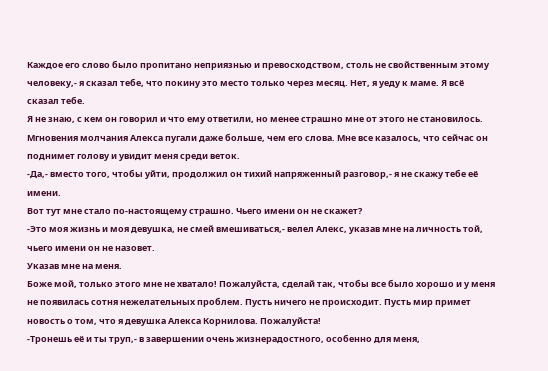Каждое его слово было пропитано неприязнью и превосходством, столь не свойственным этому человеку,- я сказал тебе, что покину это место только через месяц. Нет, я уеду к маме. Я всё сказал тебе.
Я не знаю, с кем он говорил и что ему ответили, но менее страшно мне от этого не становилось. Мгновения молчания Алекса пугали даже больше, чем его слова. Мне все казалось, что сейчас он поднимет голову и увидит меня среди веток.
-Да,- вместо того, чтобы уйти, продолжил он тихий напряженный разговор,- я не скажу тебе её имени.
Вот тут мне стало по-настоящему страшно. Чьего имени он не скажет?
-Это моя жизнь и моя девушка, не смей вмешиваться,- велел Алекс, указав мне на личность той, чьего имени он не назовет.
Указав мне на меня.
Боже мой, только этого мне не хватало! Пожалуйста, сделай так, чтобы все было хорошо и у меня не появилась сотня нежелательных проблем. Пусть ничего не происходит. Пусть мир примет новость о том, что я девушка Алекса Корнилова. Пожалуйста!
-Тронешь её и ты труп,- в завершении очень жизнерадостного, особенно для меня,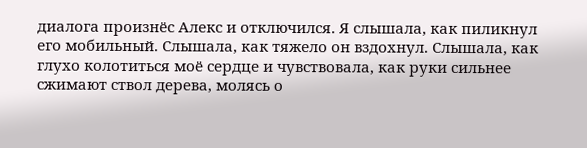диалога произнёс Алекс и отключился. Я слышала, как пиликнул его мобильный. Слышала, как тяжело он вздохнул. Слышала, как глухо колотиться моё сердце и чувствовала, как руки сильнее сжимают ствол дерева, молясь о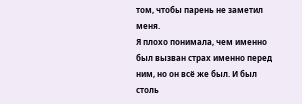том, чтобы парень не заметил меня.
Я плохо понимала, чем именно был вызван страх именно перед ним, но он всё же был. И был столь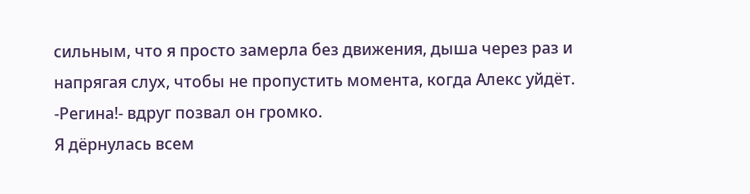сильным, что я просто замерла без движения, дыша через раз и напрягая слух, чтобы не пропустить момента, когда Алекс уйдёт.
-Регина!- вдруг позвал он громко.
Я дёрнулась всем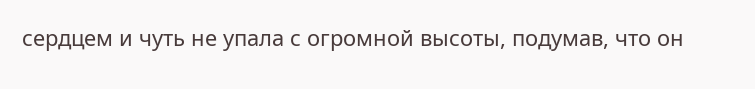сердцем и чуть не упала с огромной высоты, подумав, что он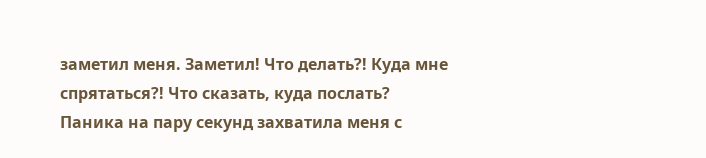заметил меня. Заметил! Что делать?! Куда мне спрятаться?! Что сказать, куда послать?
Паника на пару секунд захватила меня с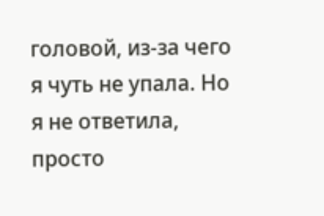головой, из-за чего я чуть не упала. Но я не ответила, просто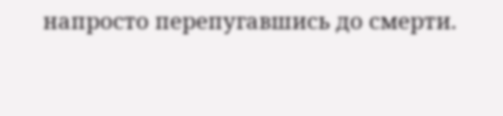напросто перепугавшись до смерти.